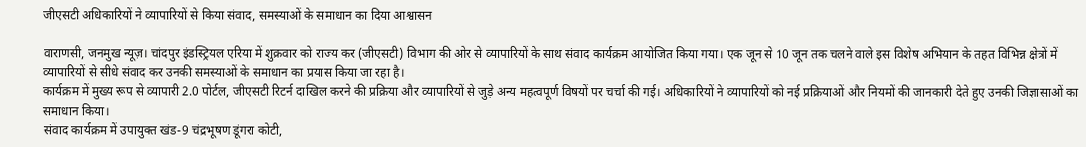जीएसटी अधिकारियों ने व्यापारियों से किया संवाद, समस्याओं के समाधान का दिया आश्वासन

वाराणसी, जनमुख न्यूज़। चांदपुर इंडस्ट्रियल एरिया में शुक्रवार को राज्य कर (जीएसटी) विभाग की ओर से व्यापारियों के साथ संवाद कार्यक्रम आयोजित किया गया। एक जून से 10 जून तक चलने वाले इस विशेष अभियान के तहत विभिन्न क्षेत्रों में व्यापारियों से सीधे संवाद कर उनकी समस्याओं के समाधान का प्रयास किया जा रहा है।
कार्यक्रम में मुख्य रूप से व्यापारी 2.0 पोर्टल, जीएसटी रिटर्न दाखिल करने की प्रक्रिया और व्यापारियों से जुड़े अन्य महत्वपूर्ण विषयों पर चर्चा की गई। अधिकारियों ने व्यापारियों को नई प्रक्रियाओं और नियमों की जानकारी देते हुए उनकी जिज्ञासाओं का समाधान किया।
संवाद कार्यक्रम में उपायुक्त खंड-9 चंद्रभूषण डूंगरा कोटी,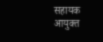सहायक आयुक्त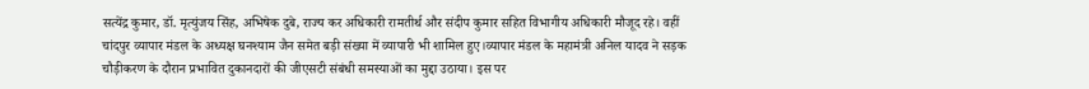सत्येंद्र कुमार, डॉ. मृत्युंजय सिंह, अभिषेक दुबे, राज्य कर अधिकारी रामतीर्थ और संदीप कुमार सहित विभागीय अधिकारी मौजूद रहे। वहीं चांदपुर व्यापार मंडल के अध्यक्ष घनश्याम जैन समेत बड़ी संख्या में व्यापारी भी शामिल हुए।व्यापार मंडल के महामंत्री अनिल यादव ने सड़क चौड़ीकरण के दौरान प्रभावित दुकानदारों की जीएसटी संबंधी समस्याओं का मुद्दा उठाया। इस पर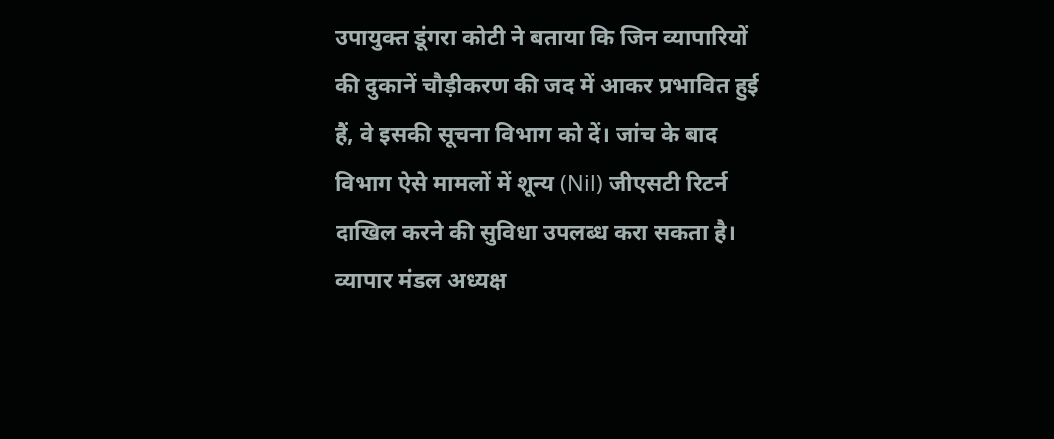उपायुक्त डूंगरा कोटी ने बताया कि जिन व्यापारियों की दुकानें चौड़ीकरण की जद में आकर प्रभावित हुई हैं, वे इसकी सूचना विभाग को दें। जांच के बाद विभाग ऐसे मामलों में शून्य (Nil) जीएसटी रिटर्न दाखिल करने की सुविधा उपलब्ध करा सकता है।
व्यापार मंडल अध्यक्ष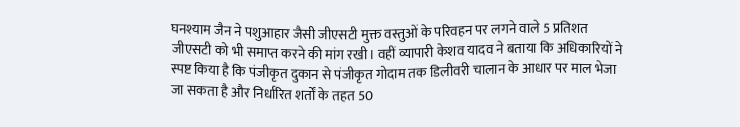घनश्याम जैन ने पशुआहार जैसी जीएसटी मुक्त वस्तुओं के परिवहन पर लगने वाले 5 प्रतिशत जीएसटी को भी समाप्त करने की मांग रखी। वहीं व्यापारी केशव यादव ने बताया कि अधिकारियों ने स्पष्ट किया है कि पंजीकृत दुकान से पंजीकृत गोदाम तक डिलीवरी चालान के आधार पर माल भेजा जा सकता है और निर्धारित शर्तों के तहत 50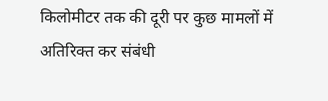किलोमीटर तक की दूरी पर कुछ मामलों में अतिरिक्त कर संबंधी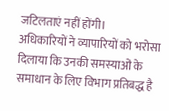जटिलताएं नहीं होंगी।
अधिकारियों ने व्यापारियों को भरोसा दिलाया कि उनकी समस्याओं के समाधान के लिए विभाग प्रतिबद्ध है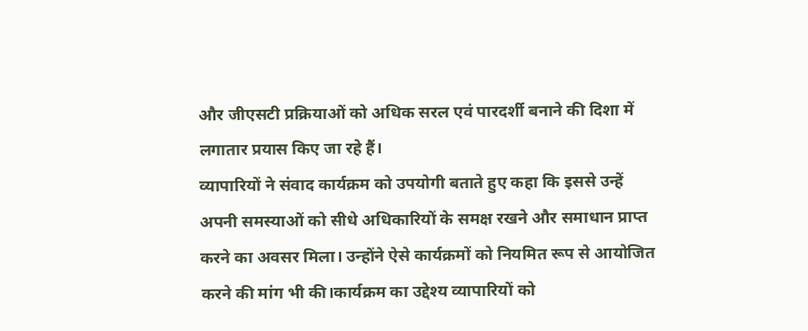और जीएसटी प्रक्रियाओं को अधिक सरल एवं पारदर्शी बनाने की दिशा में लगातार प्रयास किए जा रहे हैं।
व्यापारियों ने संवाद कार्यक्रम को उपयोगी बताते हुए कहा कि इससे उन्हें अपनी समस्याओं को सीधे अधिकारियों के समक्ष रखने और समाधान प्राप्त करने का अवसर मिला। उन्होंने ऐसे कार्यक्रमों को नियमित रूप से आयोजित करने की मांग भी की।कार्यक्रम का उद्देश्य व्यापारियों को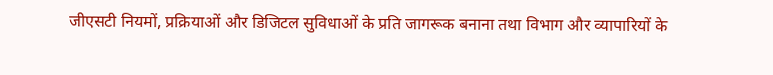जीएसटी नियमों, प्रक्रियाओं और डिजिटल सुविधाओं के प्रति जागरूक बनाना तथा विभाग और व्यापारियों के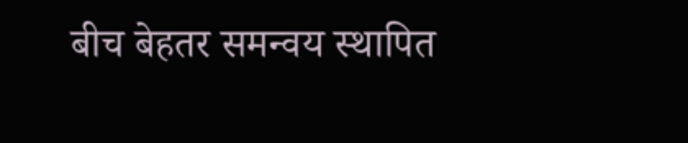बीच बेहतर समन्वय स्थापित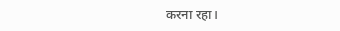करना रहा।